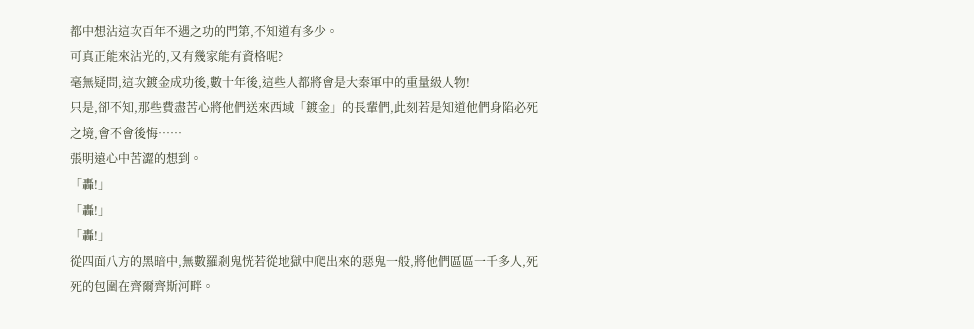都中想沾這次百年不遇之功的門第,不知道有多少。
可真正能來沾光的,又有幾家能有資格呢?
毫無疑問,這次鍍金成功後,數十年後,這些人都將會是大秦軍中的重量級人物!
只是,卻不知,那些費盡苦心將他們送來西域「鍍金」的長輩們,此刻若是知道他們身陷必死之境,會不會後悔……
張明遠心中苦澀的想到。
「轟!」
「轟!」
「轟!」
從四面八方的黑暗中,無數羅剎鬼恍若從地獄中爬出來的惡鬼一般,將他們區區一千多人,死死的包圍在齊爾齊斯河畔。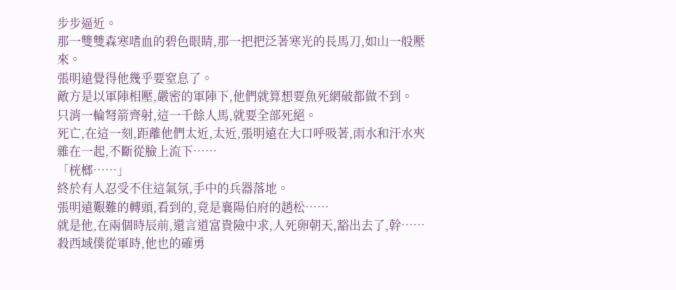步步逼近。
那一雙雙森寒嗜血的碧色眼睛,那一把把泛著寒光的長馬刀,如山一般壓來。
張明遠覺得他幾乎要窒息了。
敵方是以軍陣相壓,嚴密的軍陣下,他們就算想要魚死網破都做不到。
只消一輪弩箭齊射,這一千餘人馬,就要全部死絕。
死亡,在這一刻,距離他們太近,太近,張明遠在大口呼吸著,雨水和汗水夾雜在一起,不斷從臉上流下……
「桄榔……」
終於有人忍受不住這氣氛,手中的兵器落地。
張明遠艱難的轉頭,看到的,竟是襄陽伯府的趙松……
就是他,在兩個時辰前,還言道富貴險中求,人死卵朝天,豁出去了,幹……
殺西域僕從軍時,他也的確勇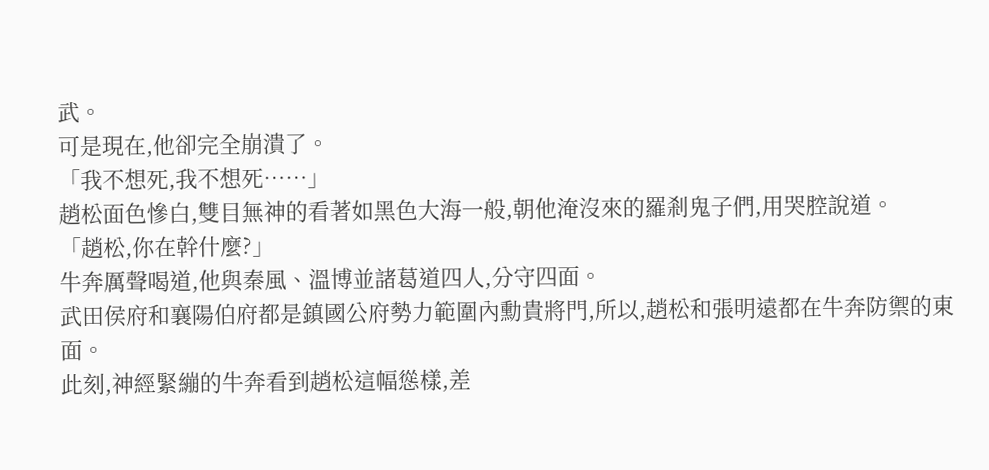武。
可是現在,他卻完全崩潰了。
「我不想死,我不想死……」
趙松面色慘白,雙目無神的看著如黑色大海一般,朝他淹沒來的羅剎鬼子們,用哭腔說道。
「趙松,你在幹什麼?」
牛奔厲聲喝道,他與秦風、溫博並諸葛道四人,分守四面。
武田侯府和襄陽伯府都是鎮國公府勢力範圍內勳貴將門,所以,趙松和張明遠都在牛奔防禦的東面。
此刻,神經緊繃的牛奔看到趙松這幅慫樣,差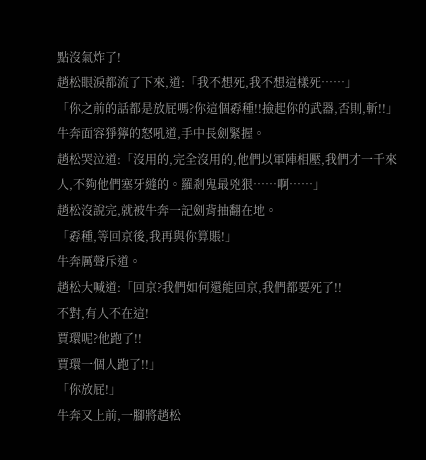點沒氣炸了!
趙松眼淚都流了下來,道:「我不想死,我不想這樣死……」
「你之前的話都是放屁嗎?你這個孬種!!撿起你的武器,否則,斬!!」
牛奔面容猙獰的怒吼道,手中長劍緊握。
趙松哭泣道:「沒用的,完全沒用的,他們以軍陣相壓,我們才一千來人,不夠他們塞牙縫的。羅剎鬼最兇狠……啊……」
趙松沒說完,就被牛奔一記劍背抽翻在地。
「孬種,等回京後,我再與你算賬!」
牛奔厲聲斥道。
趙松大喊道:「回京?我們如何還能回京,我們都要死了!!
不對,有人不在這!
賈環呢?他跑了!!
賈環一個人跑了!!」
「你放屁!」
牛奔又上前,一腳將趙松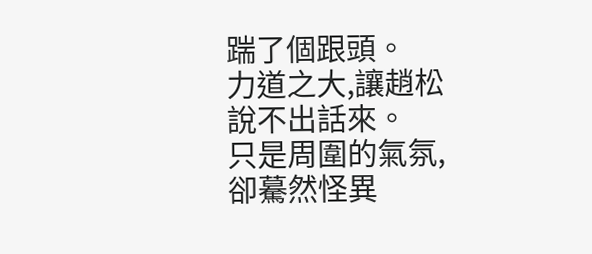踹了個跟頭。
力道之大,讓趙松說不出話來。
只是周圍的氣氛,卻驀然怪異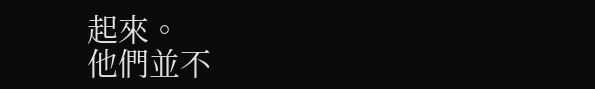起來。
他們並不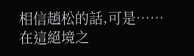相信趙松的話,可是……
在這絕境之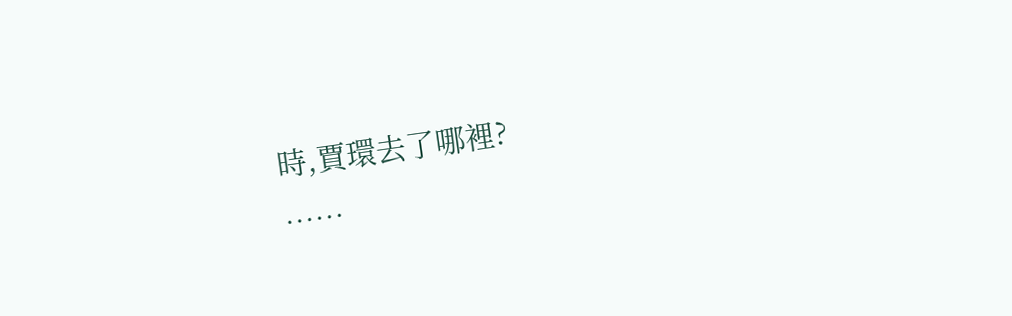時,賈環去了哪裡?
……